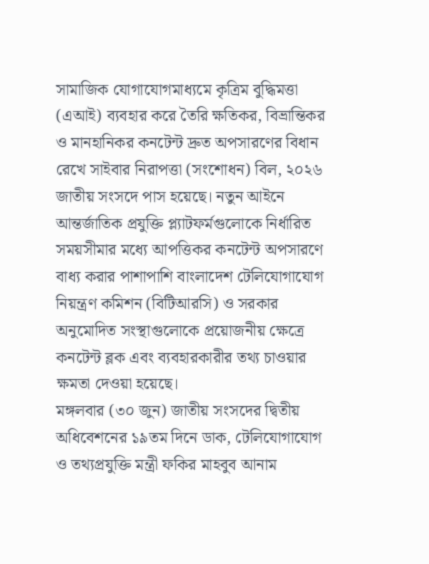সামাজিক যোগাযোগমাধ্যমে কৃত্রিম বুদ্ধিমত্তা (এআই) ব্যবহার করে তৈরি ক্ষতিকর, বিভ্রান্তিকর ও মানহানিকর কনটেন্ট দ্রুত অপসারণের বিধান রেখে সাইবার নিরাপত্তা (সংশোধন) বিল, ২০২৬ জাতীয় সংসদে পাস হয়েছে। নতুন আইনে আন্তর্জাতিক প্রযুক্তি প্ল্যাটফর্মগুলোকে নির্ধারিত সময়সীমার মধ্যে আপত্তিকর কনটেন্ট অপসারণে বাধ্য করার পাশাপাশি বাংলাদেশ টেলিযোগাযোগ নিয়ন্ত্রণ কমিশন (বিটিআরসি) ও সরকার অনুমোদিত সংস্থাগুলোকে প্রয়োজনীয় ক্ষেত্রে কনটেন্ট ব্লক এবং ব্যবহারকারীর তথ্য চাওয়ার ক্ষমতা দেওয়া হয়েছে।
মঙ্গলবার (৩০ জুন) জাতীয় সংসদের দ্বিতীয় অধিবেশনের ১৯তম দিনে ডাক, টেলিযোগাযোগ ও তথ্যপ্রযুক্তি মন্ত্রী ফকির মাহবুব আনাম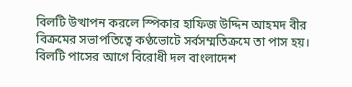বিলটি উত্থাপন করলে স্পিকার হাফিজ উদ্দিন আহমদ বীর বিক্রমের সভাপতিত্বে কণ্ঠভোটে সর্বসম্মতিক্রমে তা পাস হয়।
বিলটি পাসের আগে বিরোধী দল বাংলাদেশ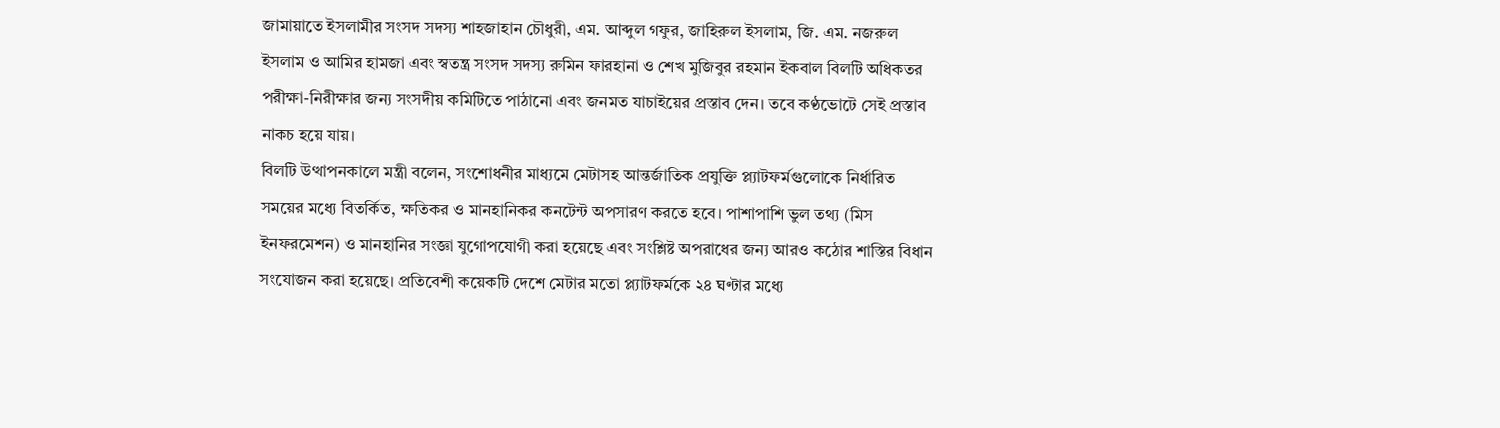জামায়াতে ইসলামীর সংসদ সদস্য শাহজাহান চৌধুরী, এম. আব্দুল গফুর, জাহিরুল ইসলাম, জি. এম. নজরুল ইসলাম ও আমির হামজা এবং স্বতন্ত্র সংসদ সদস্য রুমিন ফারহানা ও শেখ মুজিবুর রহমান ইকবাল বিলটি অধিকতর পরীক্ষা-নিরীক্ষার জন্য সংসদীয় কমিটিতে পাঠানো এবং জনমত যাচাইয়ের প্রস্তাব দেন। তবে কণ্ঠভোটে সেই প্রস্তাব নাকচ হয়ে যায়।
বিলটি উত্থাপনকালে মন্ত্রী বলেন, সংশোধনীর মাধ্যমে মেটাসহ আন্তর্জাতিক প্রযুক্তি প্ল্যাটফর্মগুলোকে নির্ধারিত সময়ের মধ্যে বিতর্কিত, ক্ষতিকর ও মানহানিকর কনটেন্ট অপসারণ করতে হবে। পাশাপাশি ভুল তথ্য (মিস ইনফরমেশন) ও মানহানির সংজ্ঞা যুগোপযোগী করা হয়েছে এবং সংশ্লিষ্ট অপরাধের জন্য আরও কঠোর শাস্তির বিধান সংযোজন করা হয়েছে। প্রতিবেশী কয়েকটি দেশে মেটার মতো প্ল্যাটফর্মকে ২৪ ঘণ্টার মধ্যে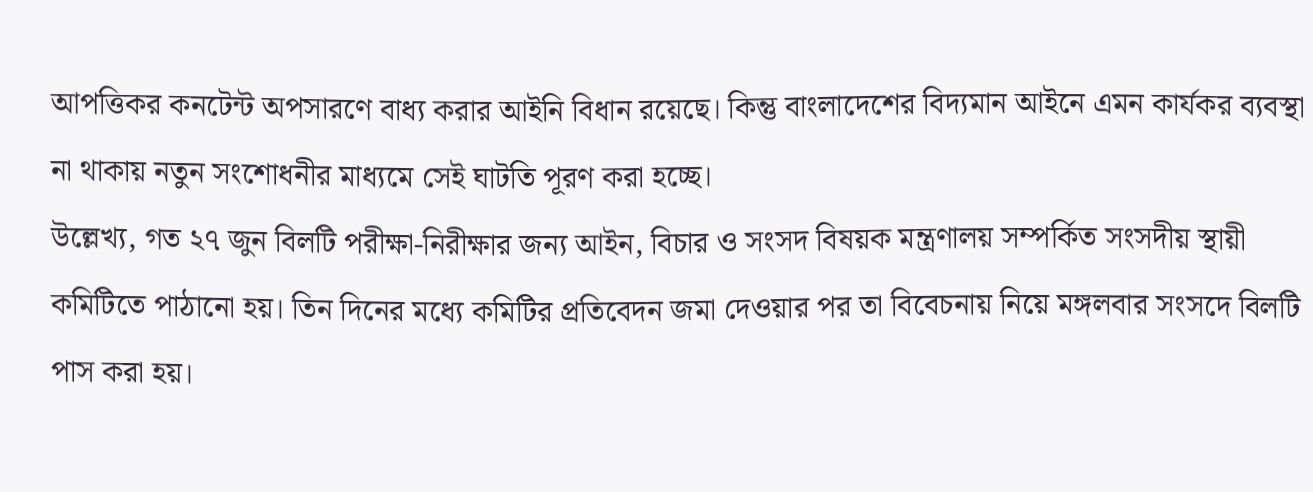আপত্তিকর কনটেন্ট অপসারণে বাধ্য করার আইনি বিধান রয়েছে। কিন্তু বাংলাদেশের বিদ্যমান আইনে এমন কার্যকর ব্যবস্থা না থাকায় নতুন সংশোধনীর মাধ্যমে সেই ঘাটতি পূরণ করা হচ্ছে।
উল্লেখ্য, গত ২৭ জুন বিলটি পরীক্ষা-নিরীক্ষার জন্য আইন, বিচার ও সংসদ বিষয়ক মন্ত্রণালয় সম্পর্কিত সংসদীয় স্থায়ী কমিটিতে পাঠানো হয়। তিন দিনের মধ্যে কমিটির প্রতিবেদন জমা দেওয়ার পর তা বিবেচনায় নিয়ে মঙ্গলবার সংসদে বিলটি পাস করা হয়।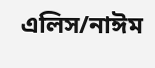এলিস/নাঈম